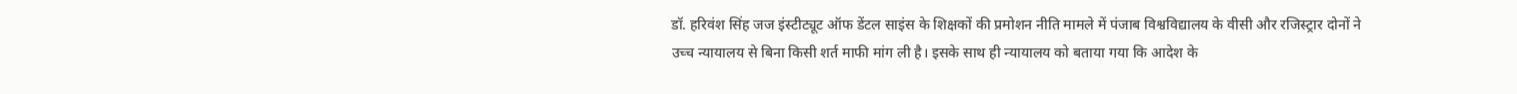डॉ. हरिवंश सिंह जज इंस्टीट्यूट ऑफ डेंटल साइंस के शिक्षकों की प्रमोशन नीति मामले में पंजाब विश्वविद्यालय के वीसी और रजिस्ट्रार दोनों ने उच्च न्यायालय से बिना किसी शर्त माफी मांग ली है। इसके साथ ही न्यायालय को बताया गया कि आदेश के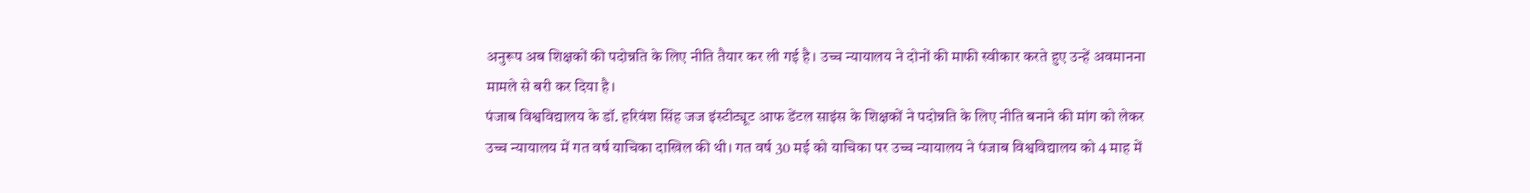अनुरूप अब शिक्षकों की पदोन्नति के लिए नीति तैयार कर ली गई है। उच्च न्यायालय ने दोनों की माफी स्वीकार करते हुए उन्हें अवमानना मामले से बरी कर दिया है।
पंजाब विश्वविद्यालय के डॉ. हरिवंश सिंह जज इंस्टीट्यूट आफ डेंटल साइंस के शिक्षकों ने पदोन्नति के लिए नीति बनाने की मांग को लेकर उच्च न्यायालय में गत वर्ष याचिका दाखिल की थी। गत वर्ष 30 मई को याचिका पर उच्च न्यायालय ने पंजाब विश्वविद्यालय को 4 माह में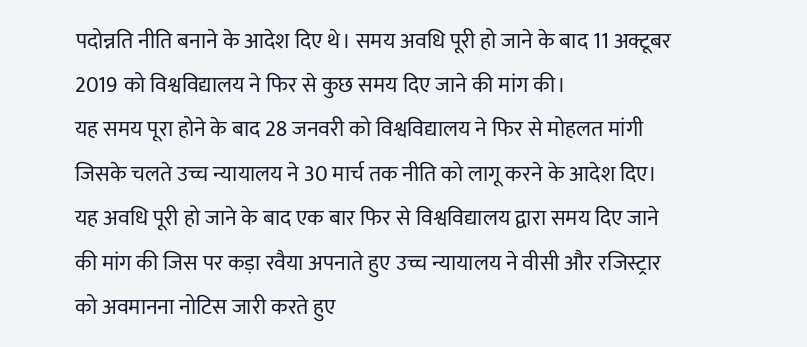पदोन्नति नीति बनाने के आदेश दिए थे। समय अवधि पूरी हो जाने के बाद 11 अक्टूबर 2019 को विश्वविद्यालय ने फिर से कुछ समय दिए जाने की मांग की।
यह समय पूरा होने के बाद 28 जनवरी को विश्वविद्यालय ने फिर से मोहलत मांगी जिसके चलते उच्च न्यायालय ने 30 मार्च तक नीति को लागू करने के आदेश दिए। यह अवधि पूरी हो जाने के बाद एक बार फिर से विश्वविद्यालय द्वारा समय दिए जाने की मांग की जिस पर कड़ा रवैया अपनाते हुए उच्च न्यायालय ने वीसी और रजिस्ट्रार को अवमानना नोटिस जारी करते हुए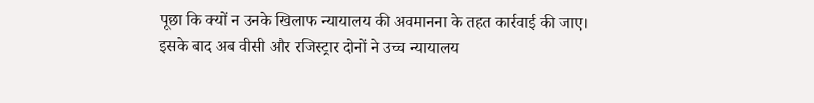पूछा कि क्यों न उनके खिलाफ न्यायालय की अवमानना के तहत कार्रवाई की जाए।
इसके बाद अब वीसी और रजिस्ट्रार दोनों ने उच्च न्यायालय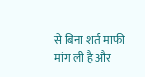से बिना शर्त माफी मांग ली है और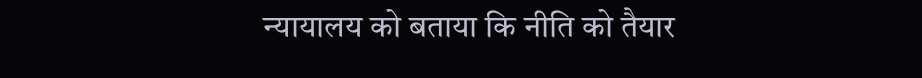न्यायालय को बताया कि नीति को तैयार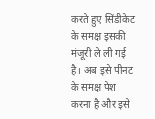करते हुए सिंडीकेट के समक्ष इसकी मंजूरी ले ली गई है। अब इसे पीनट के समक्ष पेश करना है और इसे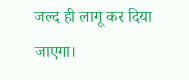जल्द ही लागू कर दिया जाएगा।